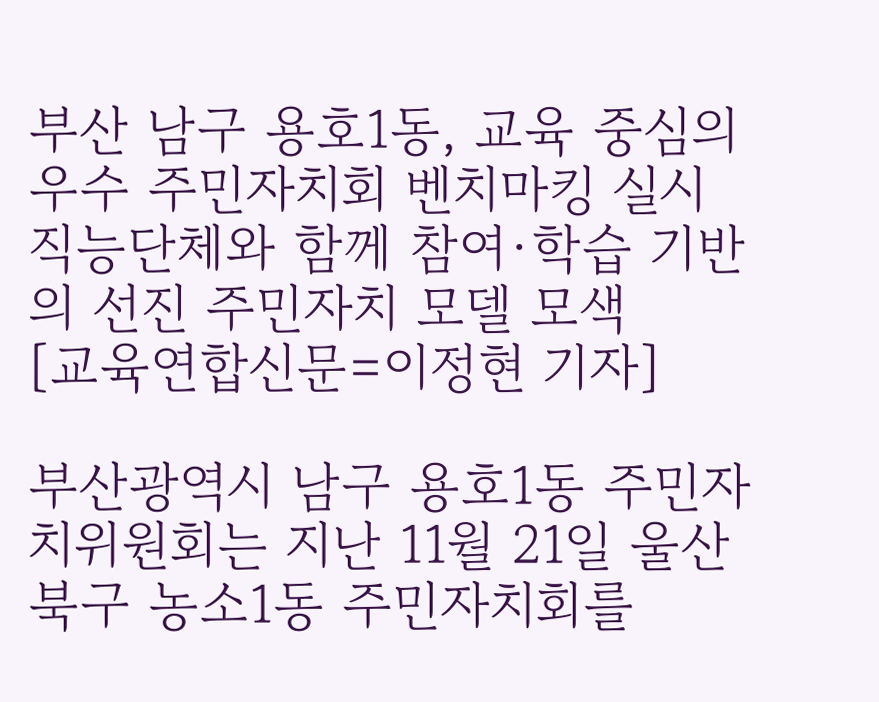부산 남구 용호1동, 교육 중심의 우수 주민자치회 벤치마킹 실시
직능단체와 함께 참여·학습 기반의 선진 주민자치 모델 모색
[교육연합신문=이정현 기자]

부산광역시 남구 용호1동 주민자치위원회는 지난 11월 21일 울산 북구 농소1동 주민자치회를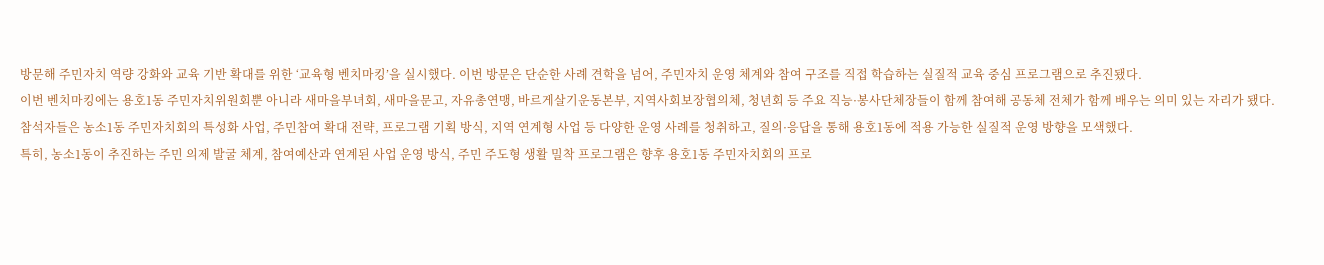방문해 주민자치 역량 강화와 교육 기반 확대를 위한 ‘교육형 벤치마킹’을 실시했다. 이번 방문은 단순한 사례 견학을 넘어, 주민자치 운영 체계와 참여 구조를 직접 학습하는 실질적 교육 중심 프로그램으로 추진됐다.
이번 벤치마킹에는 용호1동 주민자치위원회뿐 아니라 새마을부녀회, 새마을문고, 자유총연맹, 바르게살기운동본부, 지역사회보장협의체, 청년회 등 주요 직능·봉사단체장들이 함께 참여해 공동체 전체가 함께 배우는 의미 있는 자리가 됐다.
참석자들은 농소1동 주민자치회의 특성화 사업, 주민참여 확대 전략, 프로그램 기획 방식, 지역 연계형 사업 등 다양한 운영 사례를 청취하고, 질의·응답을 통해 용호1동에 적용 가능한 실질적 운영 방향을 모색했다.
특히, 농소1동이 추진하는 주민 의제 발굴 체계, 참여예산과 연계된 사업 운영 방식, 주민 주도형 생활 밀착 프로그램은 향후 용호1동 주민자치회의 프로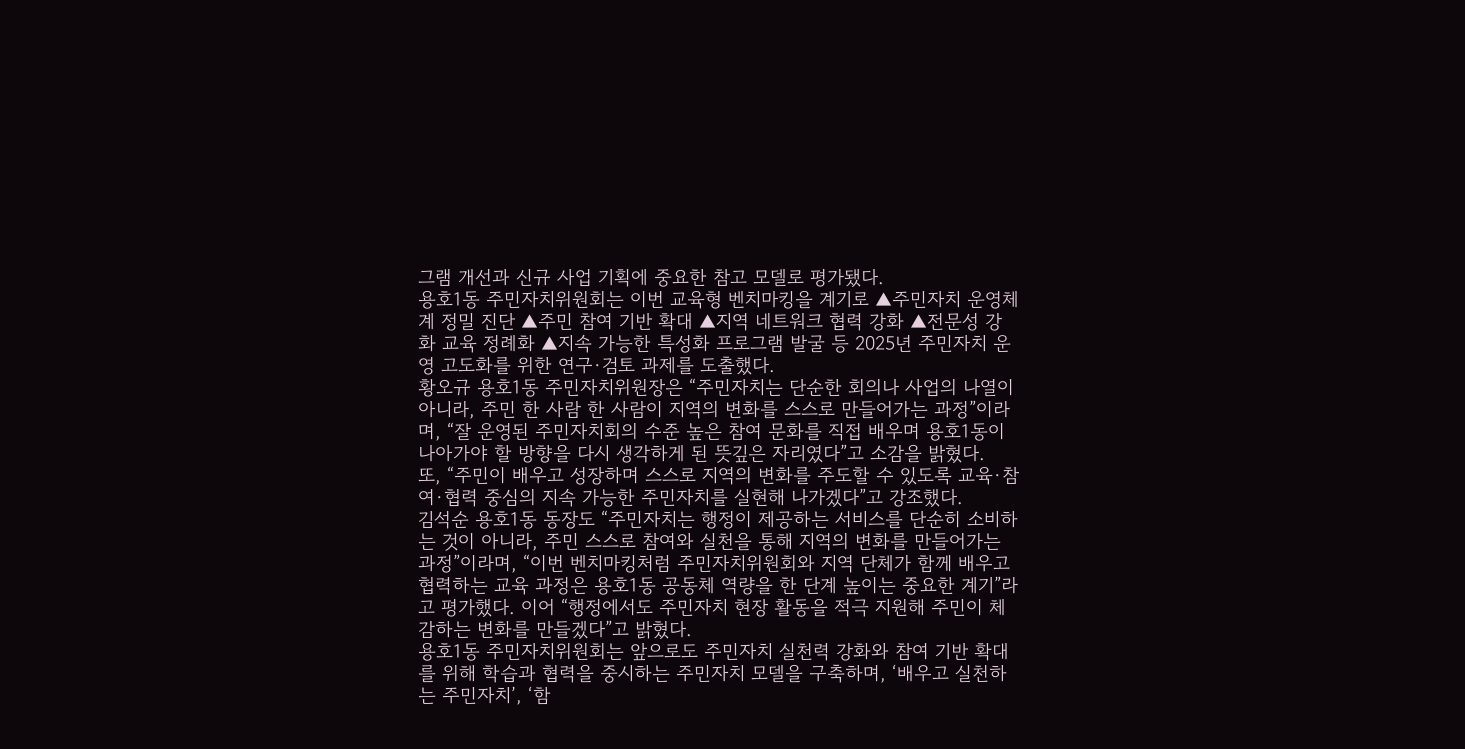그램 개선과 신규 사업 기획에 중요한 참고 모델로 평가됐다.
용호1동 주민자치위원회는 이번 교육형 벤치마킹을 계기로 ▲주민자치 운영체계 정밀 진단 ▲주민 참여 기반 확대 ▲지역 네트워크 협력 강화 ▲전문성 강화 교육 정례화 ▲지속 가능한 특성화 프로그램 발굴 등 2025년 주민자치 운영 고도화를 위한 연구·검토 과제를 도출했다.
황오규 용호1동 주민자치위원장은 “주민자치는 단순한 회의나 사업의 나열이 아니라, 주민 한 사람 한 사람이 지역의 변화를 스스로 만들어가는 과정”이라며, “잘 운영된 주민자치회의 수준 높은 참여 문화를 직접 배우며 용호1동이 나아가야 할 방향을 다시 생각하게 된 뜻깊은 자리였다”고 소감을 밝혔다.
또, “주민이 배우고 성장하며 스스로 지역의 변화를 주도할 수 있도록 교육·참여·협력 중심의 지속 가능한 주민자치를 실현해 나가겠다”고 강조했다.
김석순 용호1동 동장도 “주민자치는 행정이 제공하는 서비스를 단순히 소비하는 것이 아니라, 주민 스스로 참여와 실천을 통해 지역의 변화를 만들어가는 과정”이라며, “이번 벤치마킹처럼 주민자치위원회와 지역 단체가 함께 배우고 협력하는 교육 과정은 용호1동 공동체 역량을 한 단계 높이는 중요한 계기”라고 평가했다. 이어 “행정에서도 주민자치 현장 활동을 적극 지원해 주민이 체감하는 변화를 만들겠다”고 밝혔다.
용호1동 주민자치위원회는 앞으로도 주민자치 실천력 강화와 참여 기반 확대를 위해 학습과 협력을 중시하는 주민자치 모델을 구축하며, ‘배우고 실천하는 주민자치’, ‘함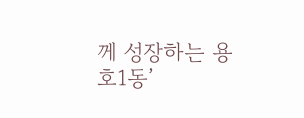께 성장하는 용호1동’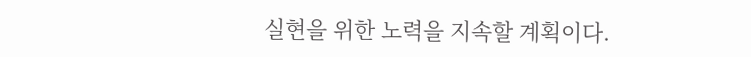실현을 위한 노력을 지속할 계획이다.